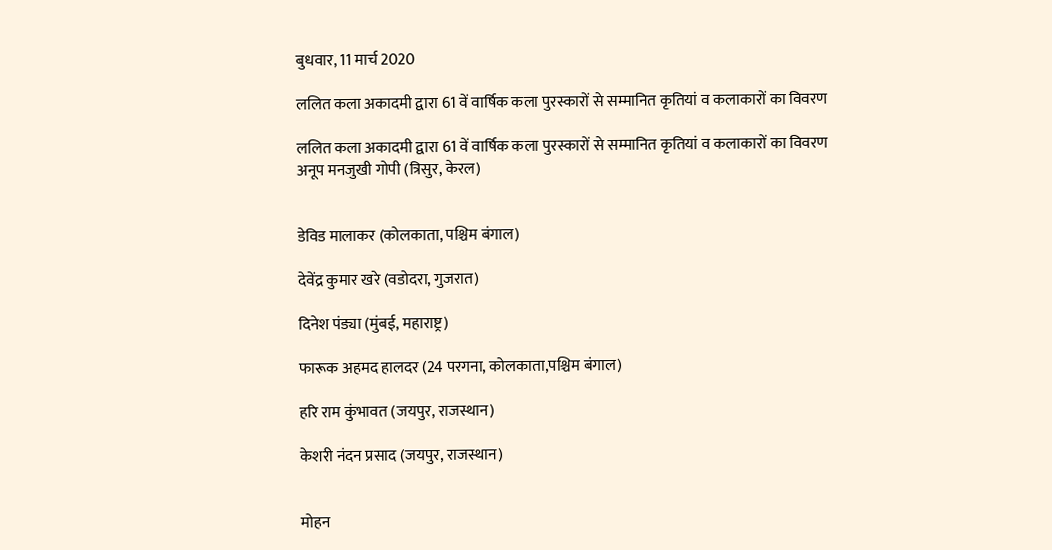बुधवार, 11 मार्च 2020

ललित कला अकादमी द्वारा 61 वें वार्षिक कला पुरस्कारों से सम्मानित कृतियां व कलाकारों का विवरण

ललित कला अकादमी द्वारा 61 वें वार्षिक कला पुरस्कारों से सम्मानित कृतियां व कलाकारों का विवरण
अनूप मनजुखी गोपी (त्रिसुर, केरल)


डेविड मालाकर (कोलकाता, पश्चिम बंगाल)

देवेंद्र कुमार खरे (वडोदरा, गुजरात)

दिनेश पंड्या (मुंबई, महाराष्ट्र)

फारूक अहमद हालदर (24 परगना, कोलकाता,पश्चिम बंगाल)

हरि राम कुंभावत (जयपुर, राजस्थान)

केशरी नंदन प्रसाद (जयपुर, राजस्थान)


मोहन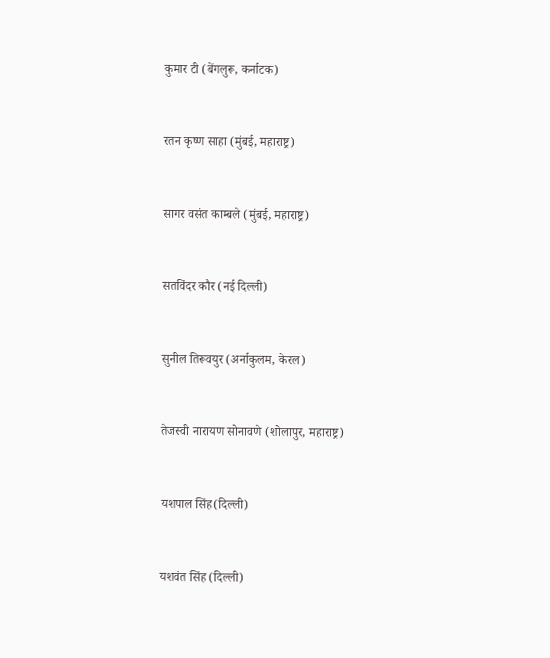कुमार टी (बेंगलुरू, कर्नाटक)


रतन कृष्ण साहा (मुंबई, महाराष्ट्र)


सागर वसंत काम्बले (मुंबई, महाराष्ट्र)


सतविंदर कौर (नई दिल्ली)


सुनील तिरूवयुर (अर्नाकुलम, केरल)


तेजस्वी नारायण सोनावणे (शोलापुर, महाराष्ट्र)


यशपाल सिंह(दिल्ली)


यशवंत सिंह (दिल्ली)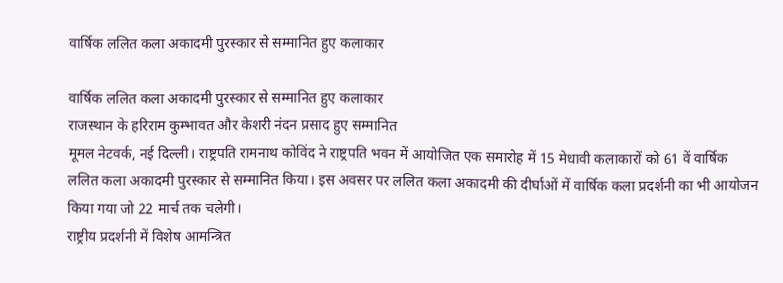वार्षिक ललित कला अकादमी पुरस्कार से सम्मानित हुए कलाकार

वार्षिक ललित कला अकादमी पुरस्कार से सम्मानित हुए कलाकार
राजस्थान के हरिराम कुम्भावत और केशरी नंदन प्रसाद हुए सम्मानित
मूमल नेटवर्क, नई दिल्ली। राष्ट्रपति रामनाथ कोविंद ने राष्ट्रपति भवन में आयोजित एक समारोह में 15 मेधावी कलाकारों को 61 वें वार्षिक ललित कला अकादमी पुरस्कार से सम्मानित किया। इस अवसर पर ललित कला अकादमी की दीर्घाओं में वार्षिक कला प्रदर्शनी का भी आयोजन किया गया जो 22 मार्च तक चलेगी।
राष्ट्रीय प्रदर्शनी में विशेष आमन्त्रित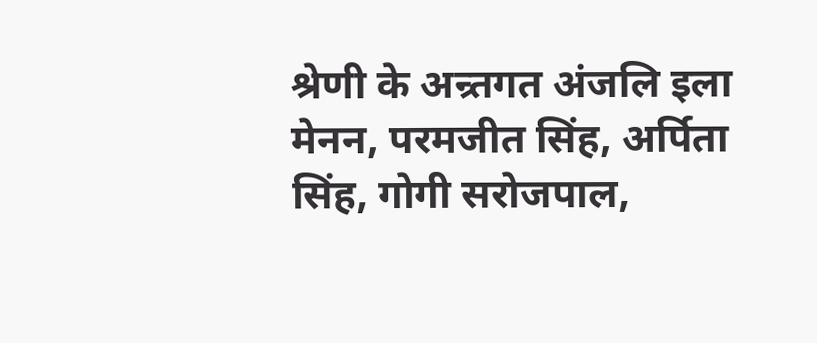श्रेणी के अन्र्तगत अंजलि इला मेनन, परमजीत सिंह, अर्पिता सिंह, गोगी सरोजपाल,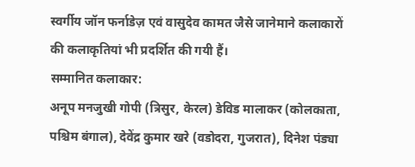स्वर्गीय जॉन फर्नाडेज़ एवं वासुदेव कामत जैसे जानेमाने कलाकारों की कलाकृतियां भी प्रदर्शित की गयी हैं।
सम्मानित कलाकार:
अनूप मनजुखी गोपी (त्रिसुर, केरल) डेविड मालाकर (कोलकाता, पश्चिम बंगाल), देवेंद्र कुमार खरे (वडोदरा, गुजरात), दिनेश पंड्या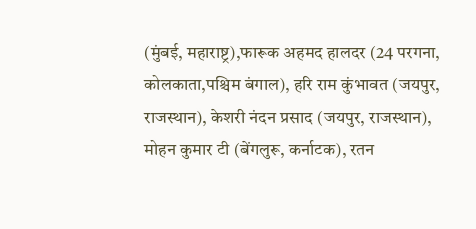(मुंबई, महाराष्ट्र),फारूक अहमद हालदर (24 परगना, कोलकाता,पश्चिम बंगाल), हरि राम कुंभावत (जयपुर, राजस्थान), केशरी नंदन प्रसाद (जयपुर, राजस्थान), मोहन कुमार टी (बेंगलुरू, कर्नाटक), रतन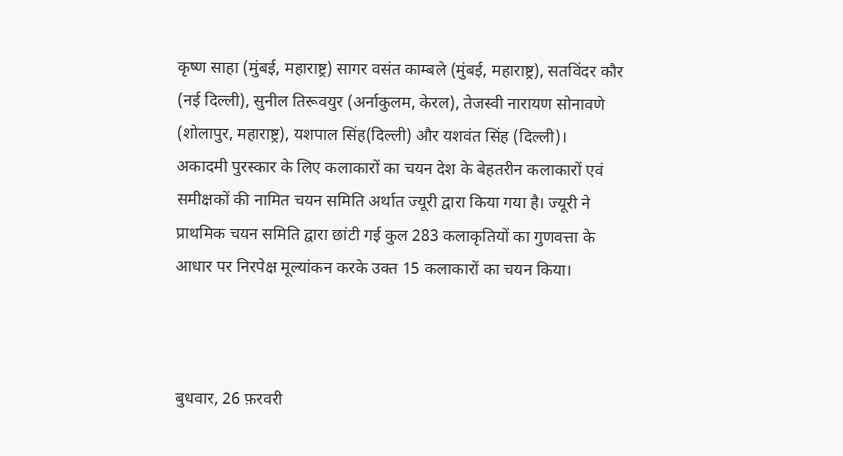कृष्ण साहा (मुंबई, महाराष्ट्र) सागर वसंत काम्बले (मुंबई, महाराष्ट्र), सतविंदर कौर (नई दिल्ली), सुनील तिरूवयुर (अर्नाकुलम, केरल), तेजस्वी नारायण सोनावणे (शोलापुर, महाराष्ट्र), यशपाल सिंह(दिल्ली) और यशवंत सिंह (दिल्ली)।
अकादमी पुरस्कार के लिए कलाकारों का चयन देश के बेहतरीन कलाकारों एवं समीक्षकों की नामित चयन समिति अर्थात ज्यूरी द्वारा किया गया है। ज्यूरी ने प्राथमिक चयन समिति द्वारा छांटी गई कुल 283 कलाकृतियों का गुणवत्ता के आधार पर निरपेक्ष मूल्यांकन करके उक्त 15 कलाकारों का चयन किया।



बुधवार, 26 फ़रवरी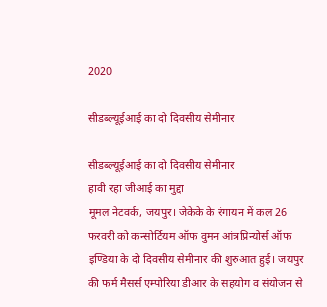2020

सीडब्ल्यूईआई का दो दिवसीय सेमीनार

सीडब्ल्यूईआई का दो दिवसीय सेमीनार
हावी रहा जीआई का मुद्दा
मूमल नेटवर्क, जयपुर। जेकेके के रंगायन में कल 26 फरवरी को कन्सोर्टियम ऑफ वुमन आंत्रप्रिन्योर्स ऑफ इण्डिया के दो दिवसीय सेमीनार की शुरुआत हुई। जयपुर की फर्म मैसर्स एम्पोरिया डीआर के सहयोग व संयोजन से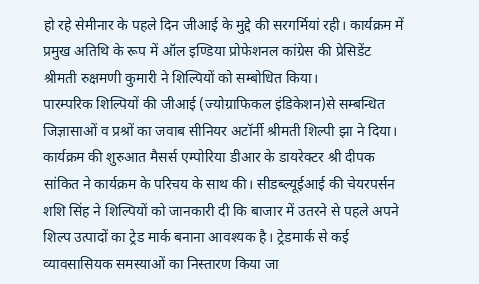हो रहे सेमीनार के पहले दिन जीआई के मुद्दे की सरगर्मियां रही। कार्यक्रम में प्रमुख अतिथि के रूप में ऑल इण्डिया प्रोफेशनल कांग्रेस की प्रेसिडेंट श्रीमती रुक्षमणी कुमारी ने शिल्पियों को सम्बोधित किया।
पारम्परिक शिल्पियों की जीआई (ज्योग्राफिकल इंडिकेशन)से सम्बन्धित जिज्ञासाओं व प्रश्रों का जवाब सीनियर अटॉर्नी श्रीमती शिल्पी झा ने दिया। कार्यक्रम की शुरुआत मैसर्स एम्पोरिया डीआर के डायरेक्टर श्री दीपक सांकित ने कार्यक्रम के परिचय के साथ की। सीडब्ल्यूईआई की चेयरपर्सन शशि सिंह ने शिल्पियों को जानकारी दी कि बाजार में उतरने से पहले अपने शिल्प उत्पादों का ट्रेड मार्क बनाना आवश्यक है। ट्रेडमार्क से कई व्यावसासियक समस्याओं का निस्तारण किया जा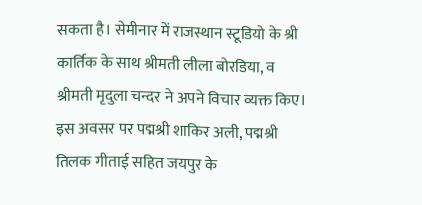सकता है। सेमीनार में राजस्थान स्टूडियो के श्री कार्तिक के साथ श्रीमती लीला बोरडिया, व श्रीमती मृदुला चन्दर ने अपने विचार व्यक्त किए। इस अवसर पर पद्मश्री शाकिर अली, पद्मश्री तिलक गीताई सहित जयपुर के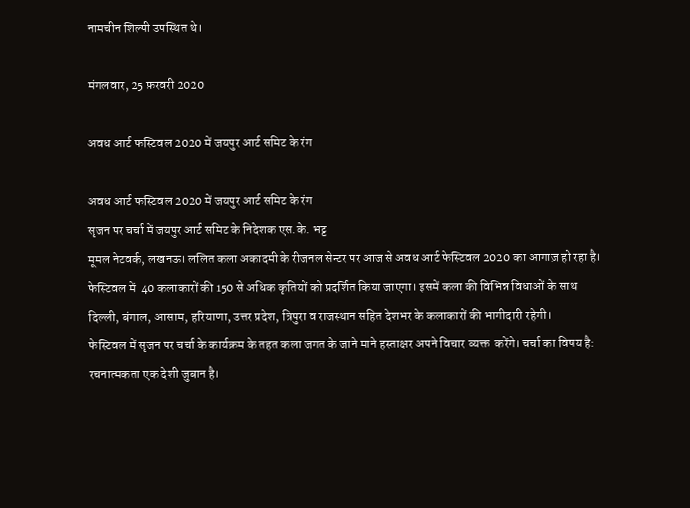नामचीन शिल्पी उपस्थित थे।

मंगलवार, 25 फ़रवरी 2020

अवध आर्ट फस्टिवल 2020 में जयपुर आर्ट समिट के रंग

अवध आर्ट फस्टिवल 2020 में जयपुर आर्ट समिट के रंग
सृजन पर चर्चा में जयपुर आर्ट समिट के निदेशक एस.के. भट्ट
मूमल नेटवर्क, लखनऊ। ललित कला अकादमी के रीजनल सेन्टर पर आज से अवध आर्ट फेस्टिवल 2020 का आगाज़ हो रहा है। फेस्टिवल में  40 कलाकारों की 150 से अधिक कृतियों को प्रदर्शित किया जाएगा। इसमें कला की विभिन्न विधाओं के साथ  दिल्ली, बंगाल, आसाम, हरियाणा, उत्तर प्रदेश, त्रिपुरा व राजस्थान सहित देशभर के कलाकारों की भागीदारी रहेगी।
फेस्टिवल में सृजन पर चर्चा के कार्यक्रम के तहत कला जगत के जाने माने हस्ताक्षर अपने विचार व्यक्त  करेंगे। चर्चा का विषय है: रचनात्मकता एक देशी जुबान है।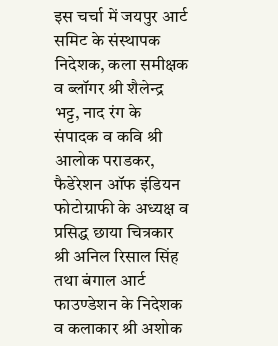इस चर्चा में जयपुर आर्ट समिट के संस्थापक निदेशक, कला समीक्षक व ब्लॉगर श्री शैलेन्द्र भट्ट, नाद रंग के संपादक व कवि श्री आलोक पराडकर, फैडेरेशन ऑफ इंडियन फोटोग्राफी के अध्यक्ष व प्रसिद्ध छाया चित्रकार श्री अनिल रिसाल सिंह तथा बंगाल आर्ट फाउण्डेशन के निदेशक व कलाकार श्री अशोक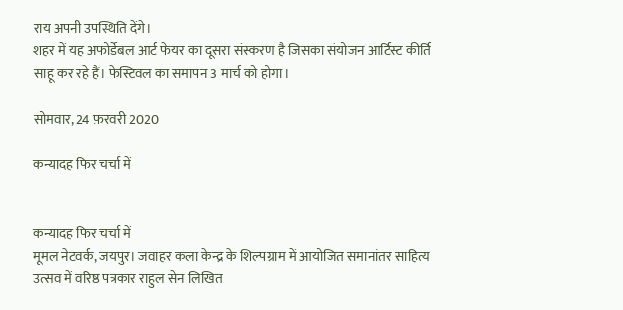राय अपनी उपस्थिति देंगे।
शहर में यह अफोर्डेबल आर्ट फेयर का दूसरा संस्करण है जिसका संयोजन आर्टिस्ट कीर्ति साहू कर रहे हैं। फेस्टिवल का समापन 3 मार्च को होगा।

सोमवार, 24 फ़रवरी 2020

कन्यादह फिर चर्चा में


कन्यादह फिर चर्चा में
मूमल नेटवर्क, जयपुर। जवाहर कला केन्द्र के शिल्पग्राम में आयोजित समानांतर साहित्य उत्सव में वरिष्ठ पत्रकार राहुल सेन लिखित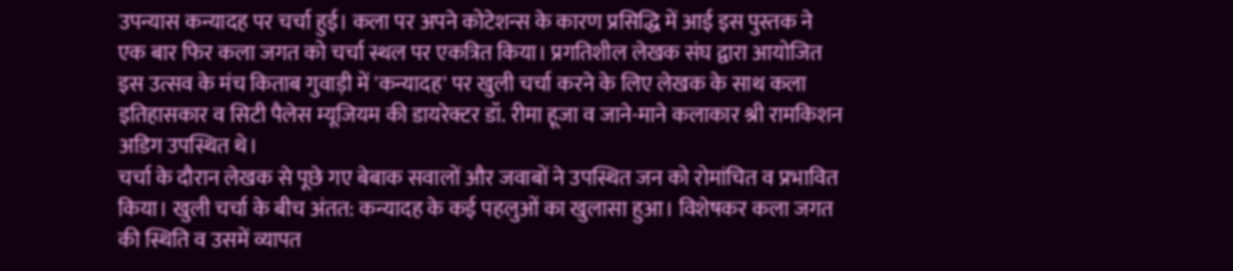उपन्यास कन्यादह पर चर्चा हुई। कला पर अपने कोटेशन्स के कारण प्रसिद्धि में आई इस पुस्तक ने एक बार फिर कला जगत को चर्चा स्थल पर एकत्रित किया। प्रगतिशील लेखक संघ द्वारा आयोजित इस उत्सव के मंच किताब गुवाड़ी में 'कन्यादह' पर खुली चर्चा करने के लिए लेखक के साथ कला इतिहासकार व सिटी पैलेस म्यूजियम की डायरेक्टर डॉ. रीमा हूजा व जाने-माने कलाकार श्री रामकिशन अडिग उपस्थित थे।
चर्चा के दौरान लेखक से पूछे गए बेबाक सवालों और जवाबों ने उपस्थित जन को रोमांचित व प्रभावित किया। खुली चर्चा के बीच अंतत: कन्यादह के कई पहलुओं का खुलासा हुआ। विशेषकर कला जगत की स्थिति व उसमें व्यापत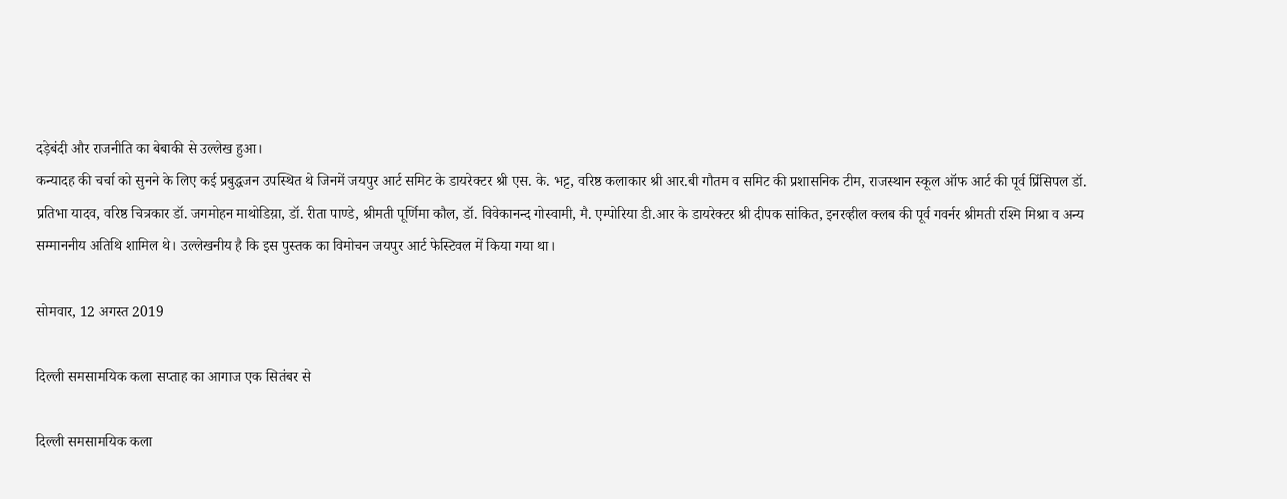दड़ेबंदी और राजनीति का बेबाकी से उल्लेख हुआ।
कन्यादह की चर्चा को सुनने के लिए कई प्रबुद्धजन उपस्थित थे जिनमें जयपुर आर्ट समिट के डायरेक्टर श्री एस. के. भट्ट, वरिष्ठ कलाकार श्री आर.बी गौतम व समिट की प्रशासनिक टीम, राजस्थान स्कूल ऑफ आर्ट की पूर्व प्रिंसिपल डॉ. प्रतिभा यादव, वरिष्ठ चित्रकार डॉ. जगमोहन माथोडिय़ा, डॉ. रीता पाण्डे, श्रीमती पूर्णिमा कौल, डॉ. विवेकानन्द गोस्वामी, मै. एम्पोरिया डी.आर के डायरेक्टर श्री दीपक सांकित, इनरव्हील क्लब की पूर्व गवर्नर श्रीमती रश्मि मिश्रा व अन्य सम्माननीय अतिथि शामिल थे। उल्लेखनीय है कि इस पुस्तक का विमोचन जयपुर आर्ट फेस्टिवल में किया गया था।

सोमवार, 12 अगस्त 2019

दिल्ली समसामयिक कला सप्ताह का आगाज एक सितंबर से

दिल्ली समसामयिक कला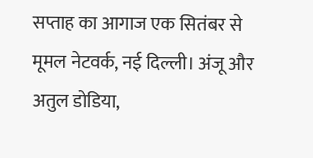सप्ताह का आगाज एक सितंबर से
मूमल नेटवर्क, नई दिल्ली। अंजू और अतुल डोडिया,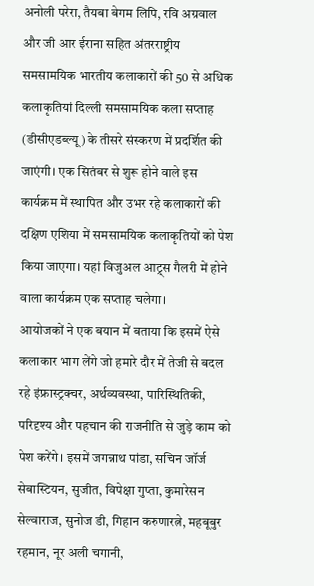अनोली परेरा, तैयबा बेगम लिपि, रवि अग्रवाल और जी आर ईराना सहित अंतरराष्ट्रीय समसामयिक भारतीय कलाकारों की 50 से अधिक कलाकृतियां दिल्ली समसामयिक कला सप्ताह (डीसीएडब्ल्यू) के तीसरे संस्करण में प्रदर्शित की जाएंगी। एक सितंबर से शुरू होने वाले इस कार्यक्रम में स्थापित और उभर रहे कलाकारों की दक्षिण एशिया में समसामयिक कलाकृतियों को पेश किया जाएगा। यहां विजुअल आट्र्स गैलरी में होने वाला कार्यक्रम एक सप्ताह चलेगा।
आयोजकों ने एक बयान में बताया कि इसमें ऐसे कलाकार भाग लेंगे जो हमारे दौर में तेजी से बदल रहे इंफ्रास्ट्रक्चर, अर्थव्यवस्था, पारिस्थितिकी, परिदृश्य और पहचान की राजनीति से जुड़े काम को पेश करेंगे। इसमें जगन्नाथ पांडा, सचिन जॉर्ज सेबास्टियन, सुजीत, विपेक्षा गुप्ता, कुमारेसन सेल्वाराज, सुनोज डी, गिहान करुणारत्ने, महबूबुर रहमान, नूर अली चगानी,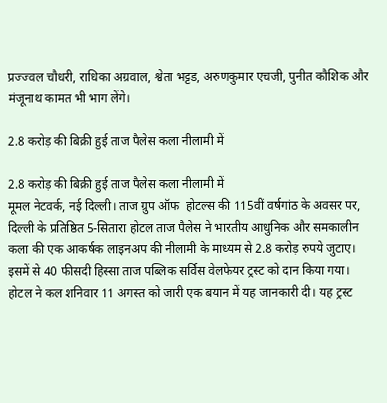प्रज्ज्वल चौधरी, राधिका अग्रवाल, श्वेता भट्टड, अरुणकुमार एचजी, पुनीत कौशिक और मंजूनाथ कामत भी भाग लेंगे।

2.8 करोड़ की बिक्री हुई ताज पैलेस कला नीलामी में

2.8 करोड़ की बिक्री हुई ताज पैलेस कला नीलामी में
मूमल नेटवर्क, नई दिल्ली। ताज ग्रुप ऑफ  होटल्स की 115वीं वर्षगांठ के अवसर पर, दिल्ली के प्रतिष्ठित 5-सितारा होटल ताज पैलेस ने भारतीय आधुनिक और समकालीन कला की एक आकर्षक लाइनअप की नीलामी के माध्यम से 2.8 करोड़ रुपये जुटाए।  इसमें से 40 फीसदी हिस्सा ताज पब्लिक सर्विस वेलफेयर ट्रस्ट को दान किया गया। होटल ने कल शनिवार 11 अगस्त को जारी एक बयान में यह जानकारी दी। यह ट्रस्ट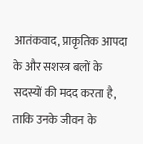आतंकवाद, प्राकृतिक आपदा के और सशस्त्र बलों के सदस्यों की मदद करता है, ताकि उनके जीवन के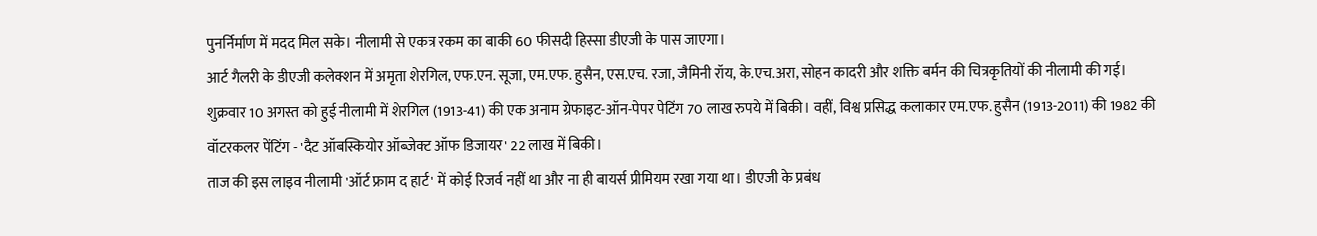पुनर्निर्माण में मदद मिल सके। नीलामी से एकत्र रकम का बाकी 60 फीसदी हिस्सा डीएजी के पास जाएगा।
आर्ट गैलरी के डीएजी कलेक्शन में अमृता शेरगिल, एफ.एन. सूजा, एम.एफ. हुसैन, एस.एच. रजा, जैमिनी रॉय, के.एच.अरा, सोहन कादरी और शक्ति बर्मन की चित्रकृतियों की नीलामी की गई। शुक्रवार 10 अगस्त को हुई नीलामी में शेरगिल (1913-41) की एक अनाम ग्रेफाइट-ऑन-पेपर पेटिंग 70 लाख रुपये में बिकी। वहीं, विश्व प्रसिद्ध कलाकार एम.एफ. हुसैन (1913-2011) की 1982 की वॉटरकलर पेंटिंग - 'दैट ऑबस्कियोर ऑब्जेक्ट ऑफ डिजायर' 22 लाख में बिकी।
ताज की इस लाइव नीलामी 'ऑर्ट फ्राम द हार्ट' में कोई रिजर्व नहीं था और ना ही बायर्स प्रीमियम रखा गया था। डीएजी के प्रबंध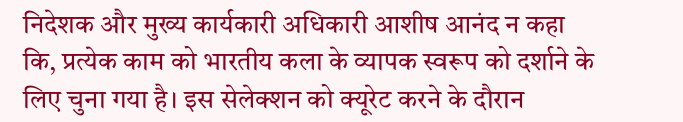निदेशक और मुख्य कार्यकारी अधिकारी आशीष आनंद न कहा कि, प्रत्येक काम को भारतीय कला के व्यापक स्वरूप को दर्शाने के लिए चुना गया है। इस सेलेक्शन को क्यूरेट करने के दौरान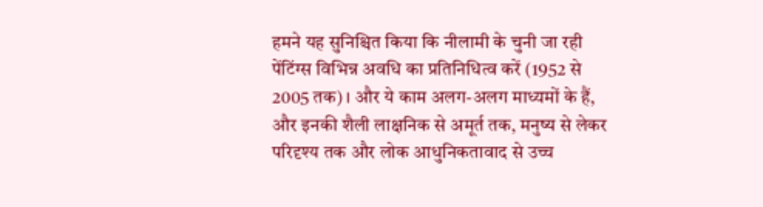हमने यह सुनिश्चित किया कि नीलामी के चुनी जा रही पेंटिंग्स विभिन्न अवधि का प्रतिनिधित्व करें (1952 से 2005 तक)। और ये काम अलग-अलग माध्यमों के हैं, और इनकी शैली लाक्षनिक से अमूर्त तक, मनुष्य से लेकर परिदृश्य तक और लोक आधुनिकतावाद से उच्च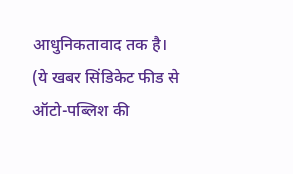आधुनिकतावाद तक है।
(ये खबर सिंडिकेट फीड से ऑटो-पब्लिश की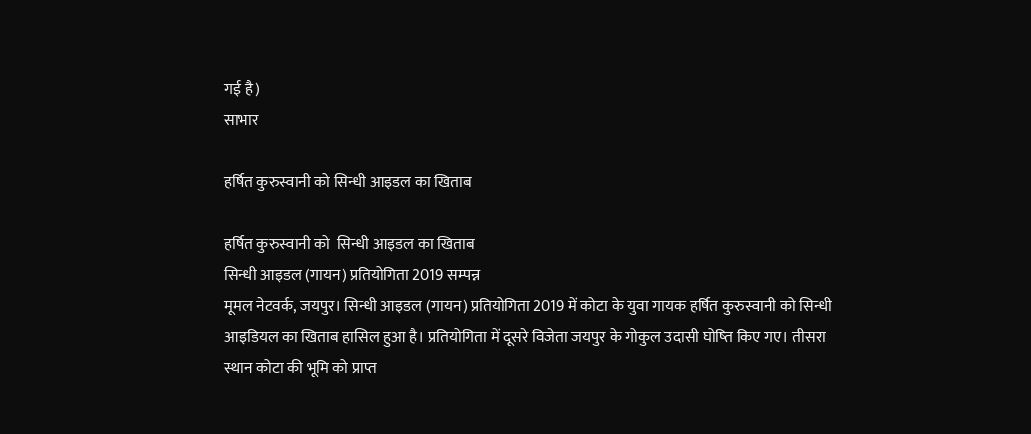गई है)
साभार

हर्षित कुरुस्वानी को सिन्धी आइडल का खिताब

हर्षित कुरुस्वानी को  सिन्धी आइडल का खिताब
सिन्धी आइडल (गायन) प्रतियोगिता 2019 सम्पन्न
मूमल नेटवर्क, जयपुर। सिन्धी आइडल (गायन) प्रतियोगिता 2019 में कोटा के युवा गायक हर्षित कुरुस्वानी को सिन्धी आइडियल का खिताब हासिल हुआ है। प्रतियोगिता में दूसरे विजेता जयपुर के गोकुल उदासी घोष्ति किए गए। तीसरा स्थान कोटा की भूमि को प्राप्त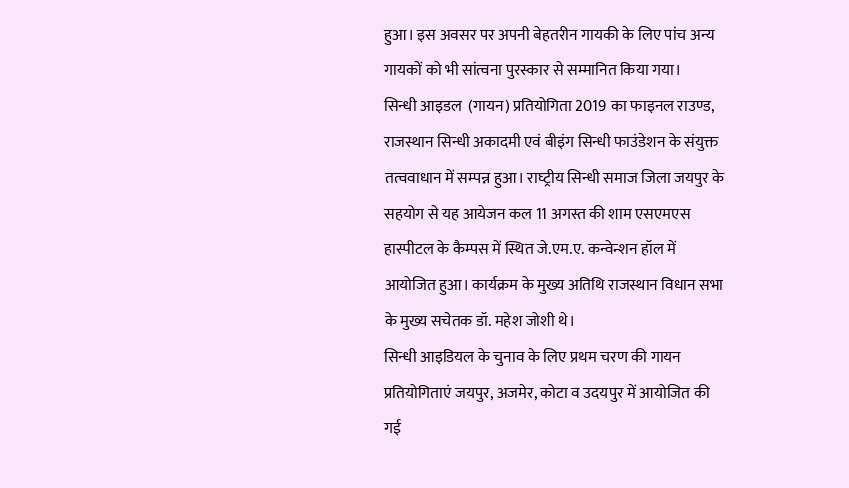हुआ। इस अवसर पर अपनी बेहतरीन गायकी के लिए पांच अन्य गायकों को भी सांत्वना पुरस्कार से सम्मानित किया गया।
सिन्धी आइडल  (गायन) प्रतियोगिता 2019 का फाइनल राउण्ड, राजस्थान सिन्धी अकादमी एवं बीइंग सिन्धी फाउंडेशन के संयुक्त तत्ववाधान में सम्पन्न हुआ। राघ्ट्रीय सिन्धी समाज जिला जयपुर के सहयोग से यह आयेजन कल 11 अगस्त की शाम एसएमएस हास्पीटल के कैम्पस में स्थित जे.एम.ए. कन्वेन्शन हॉल में आयोजित हुआ। कार्यक्रम के मुख्य अतिथि राजस्थान विधान सभा के मुख्य सचेतक डॉ. महेश जोशी थे।
सिन्धी आइडियल के चुनाव के लिए प्रथम चरण की गायन प्रतियोगिताएं जयपुर, अजमेर, कोटा व उदयपुर में आयोजित की गई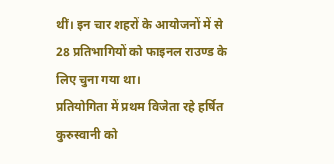थीं। इन चार शहरों के आयोजनों में से 28 प्रतिभागियों को फाइनल राउण्ड के लिए चुना गया था।
प्रतियोगिता में प्रथम विजेता रहे हर्षित कुरुस्वानी को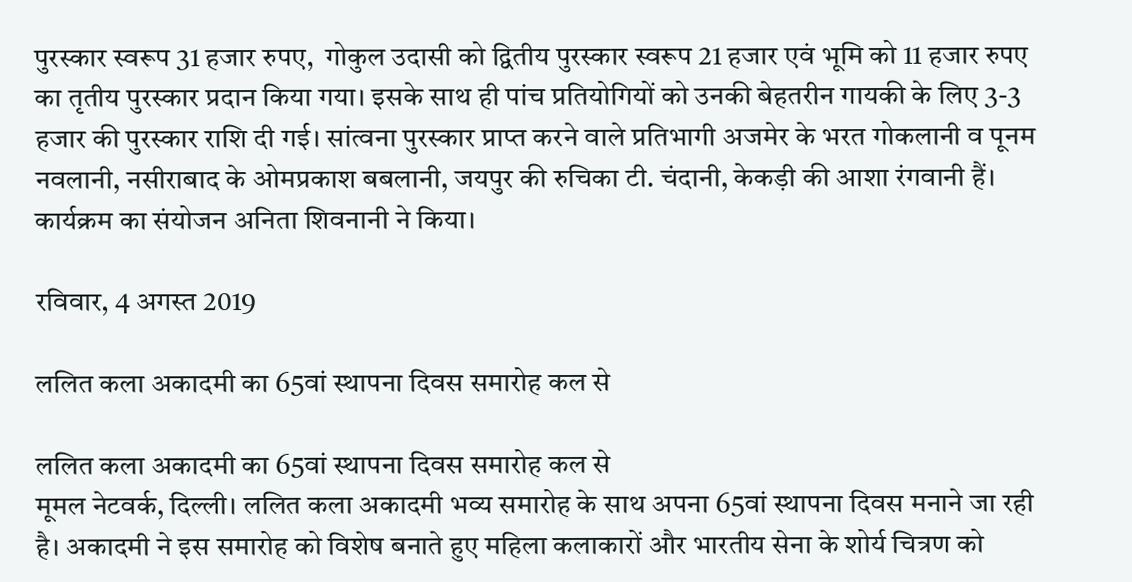पुरस्कार स्वरूप 31 हजार रुपए,  गोकुल उदासी को द्वितीय पुरस्कार स्वरूप 21 हजार एवं भूमि को 11 हजार रुपए का तृतीय पुरस्कार प्रदान किया गया। इसके साथ ही पांच प्रतियोगियों को उनकी बेहतरीन गायकी के लिए 3-3 हजार की पुरस्कार राशि दी गई। सांत्वना पुरस्कार प्राप्त करने वाले प्रतिभागी अजमेर के भरत गोकलानी व पूनम नवलानी, नसीराबाद के ओमप्रकाश बबलानी, जयपुर की रुचिका टी. चंदानी, केकड़ी की आशा रंगवानी हैं। कार्यक्रम का संयोजन अनिता शिवनानी ने किया।

रविवार, 4 अगस्त 2019

ललित कला अकादमी का 65वां स्थापना दिवस समारोह कल से

ललित कला अकादमी का 65वां स्थापना दिवस समारोह कल से
मूमल नेटवर्क, दिल्ली। ललित कला अकादमी भव्य समारोह के साथ अपना 65वां स्थापना दिवस मनाने जा रही है। अकादमी ने इस समारोह को विशेष बनाते हुए महिला कलाकारों और भारतीय सेना के शोर्य चित्रण को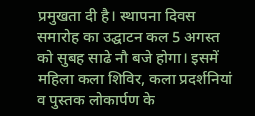प्रमुखता दी है। स्थापना दिवस समारोह का उद्घाटन कल 5 अगस्त को सुबह साढे नौ बजे होगा। इसमें महिला कला शिविर, कला प्रदर्शनियां व पुस्तक लोकार्पण के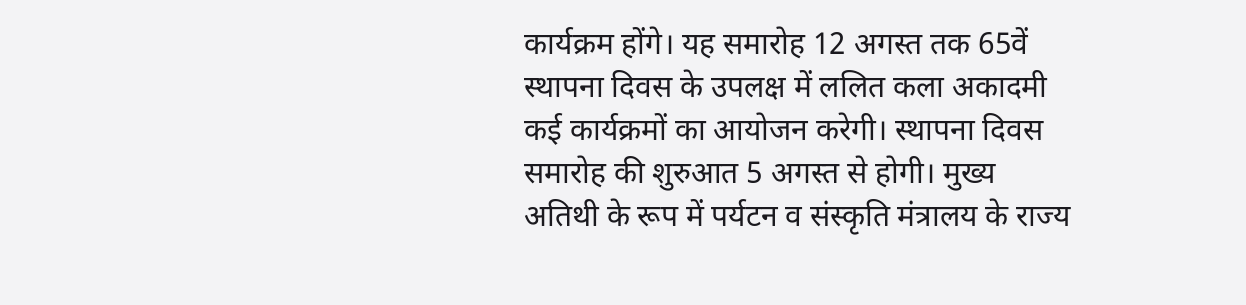कार्यक्रम होंगे। यह समारोह 12 अगस्त तक 65वें स्थापना दिवस के उपलक्ष में ललित कला अकादमी कई कार्यक्रमों का आयोजन करेगी। स्थापना दिवस समारोह की शुरुआत 5 अगस्त से होगी। मुख्य अतिथी के रूप में पर्यटन व संस्कृति मंत्रालय के राज्य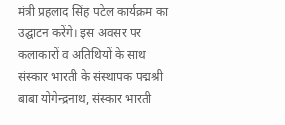मंत्री प्रहलाद सिंह पटेल कार्यक्रम का उद्घाटन करेंगे। इस अवसर पर कलाकारों व अतिथियों के साथ संस्कार भारती के संस्थापक पद्मश्री बाबा योगेन्द्रनाथ, संस्कार भारती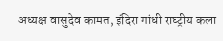अध्यक्ष वासुदेव कामत, इंदिरा गांधी राघ्ट्रीय कला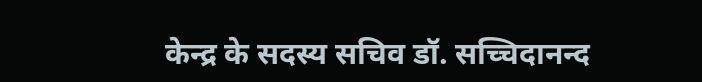केन्द्र के सदस्य सचिव डॉ. सच्चिदानन्द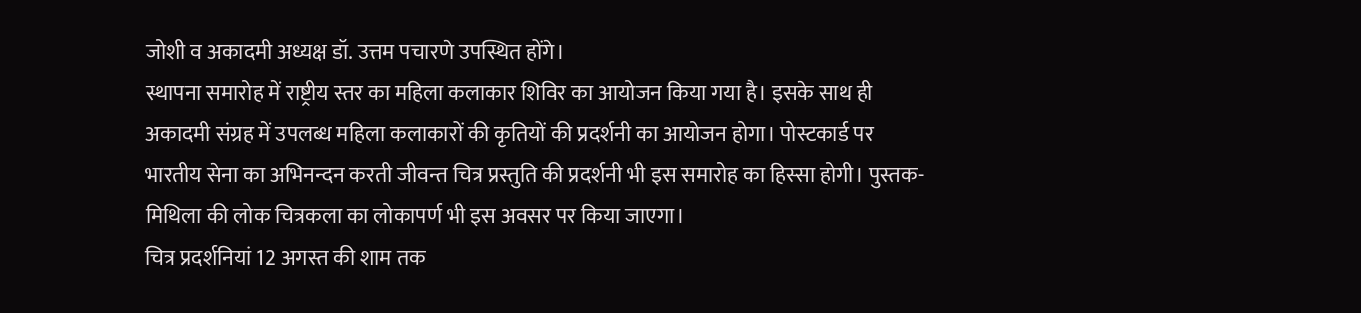जोशी व अकादमी अध्यक्ष डॉ. उत्तम पचारणे उपस्थित होंगे।
स्थापना समारोह में राष्ट्रीय स्तर का महिला कलाकार शिविर का आयोजन किया गया है। इसके साथ ही अकादमी संग्रह में उपलब्ध महिला कलाकारों की कृतियों की प्रदर्शनी का आयोजन होगा। पोस्टकार्ड पर भारतीय सेना का अभिनन्दन करती जीवन्त चित्र प्रस्तुति की प्रदर्शनी भी इस समारोह का हिस्सा होगी। पुस्तक-मिथिला की लोक चित्रकला का लोकापर्ण भी इस अवसर पर किया जाएगा।
चित्र प्रदर्शनियां 12 अगस्त की शाम तक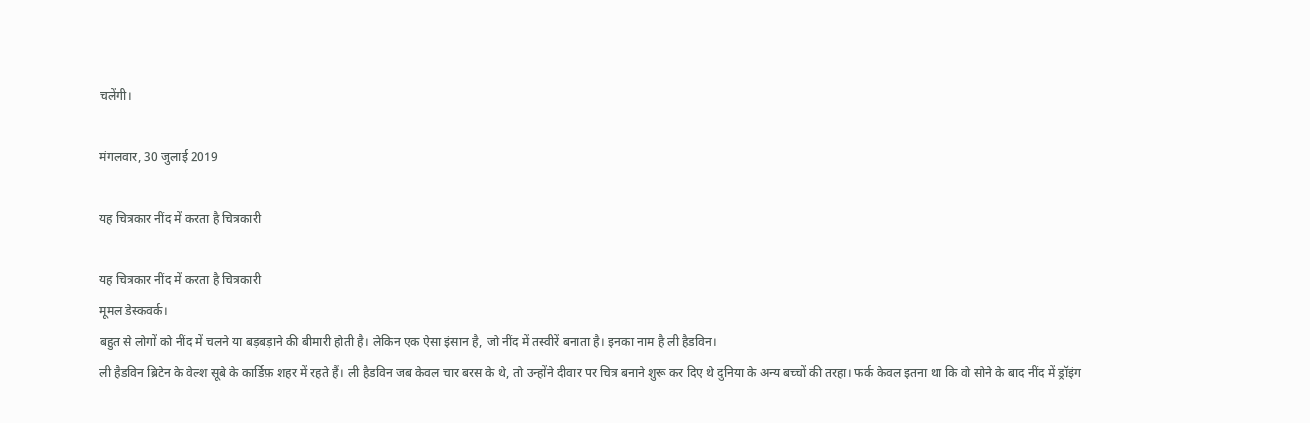चलेंगी।

मंगलवार, 30 जुलाई 2019

यह चित्रकार नींद में करता है चित्रकारी

यह चित्रकार नींद में करता है चित्रकारी
मूमल डेस्कवर्क।
बहुत से लोगों को नींद में चलने या बड़बड़ाने की बीमारी होती है। लेकिन एक ऐसा इंसान है, जो नींद में तस्वीरें बनाता है। इनका नाम है ली हैडविन।
ली हैडविन ब्रिटेन के वेल्श सूबे के कार्डिफ़ शहर में रहते हैं। ली हैडविन जब केवल चार बरस के थे, तो उन्होंने दीवार पर चित्र बनाने शुरू कर दिए थे दुनिया के अन्य बच्चों की तरहा। फर्क केवल इतना था कि वो सोने के बाद नींद में ड्रॉइंग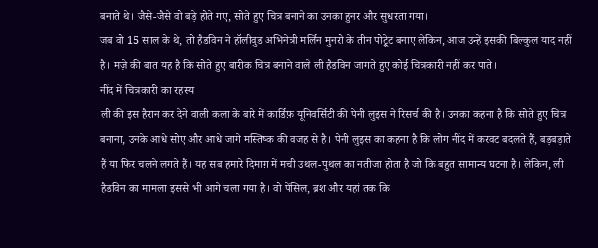बनाते थे। जैसे-जैसे वो बड़े होते गए, सोते हुए चित्र बनाने का उनका हुनर और सुधरता गया।
जब वो 15 साल के थे, तो हैडविन ने हॉलीवुड अभिनेत्री मर्लिन मुनरो के तीन पोट्र्रेट बनाए लेकिन, आज उन्हें इसकी बिल्कुल याद नहीं है। मज़े की बात यह है कि सोते हुए बारीक चित्र बनाने वाले ली हैडविन जागते हुए कोई चित्रकारी नहीं कर पाते।
नींद में चित्रकारी का रहस्य
ली की इस हैरान कर देने वाली कला के बारे में कार्डिफ़ यूनिवर्सिटी की पेनी लुइस ने रिसर्च की है। उनका कहना है कि सोते हुए चित्र बनाना, उनके आधे सोए और आधे जागे मस्तिष्क की वजह से है। पेनी लुइस का कहना है कि लोग नींद में करवट बदलते हैं, बड़बड़ाते हैं या फिर चलने लगते हैं। यह सब हमारे दिमाग़ में मची उथल-पुथल का नतीजा होता है जो कि बहुत सामान्य घटना है। लेकिन, ली हैडविन का मामला इससे भी आगे चला गया है। वो पेंसिल, ब्रश और यहां तक कि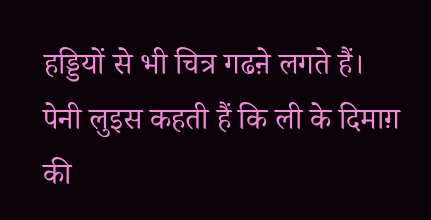हड्डियों से भी चित्र गढऩे लगते हैं।
पेनी लुइस कहती हैं कि ली के दिमाग़ की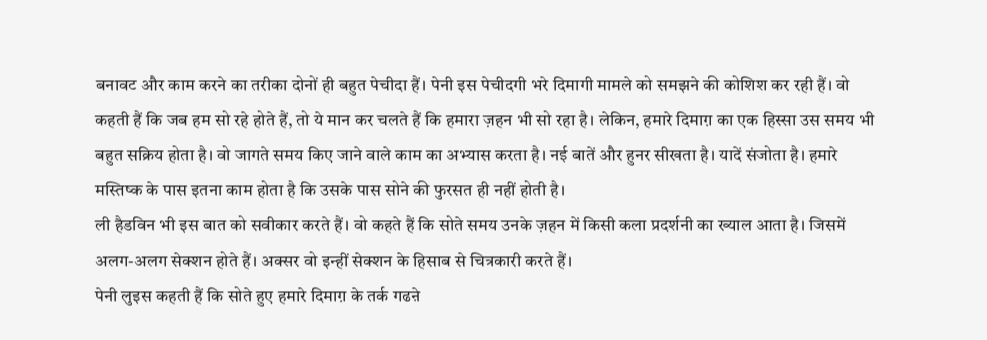बनावट और काम करने का तरीका दोनों ही बहुत पेचीदा हैं। पेनी इस पेचीदगी भरे दिमागी मामले को समझने की कोशिश कर रही हैं। वो कहती हैं कि जब हम सो रहे होते हैं, तो ये मान कर चलते हैं कि हमारा ज़हन भी सो रहा है। लेकिन, हमारे दिमाग़ का एक हिस्सा उस समय भी बहुत सक्रिय होता है। वो जागते समय किए जाने वाले काम का अभ्यास करता है। नई बातें और हुनर सीखता है। यादें संजोता है। हमारे मस्तिष्क के पास इतना काम होता है कि उसके पास सोने की फुरसत ही नहीं होती है।
ली हैडविन भी इस बात को सवीकार करते हैं। वो कहते हैं कि सोते समय उनके ज़हन में किसी कला प्रदर्शनी का ख्याल आता है। जिसमें अलग-अलग सेक्शन होते हैं। अक्सर वो इन्हीं सेक्शन के हिसाब से चित्रकारी करते हैं।
पेनी लुइस कहती हैं कि सोते हुए हमारे दिमाग़ के तर्क गढऩे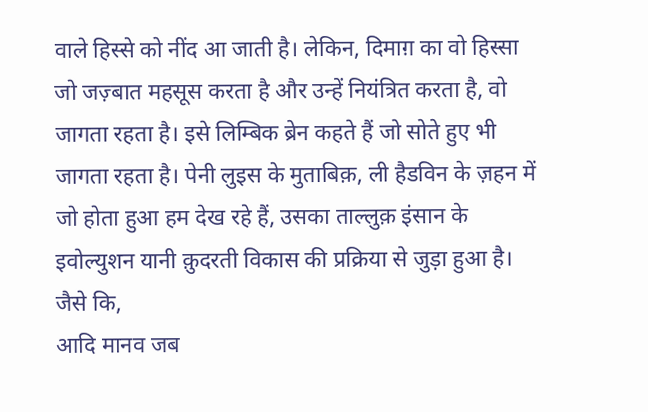वाले हिस्से को नींद आ जाती है। लेकिन, दिमाग़ का वो हिस्सा जो जज़्बात महसूस करता है और उन्हें नियंत्रित करता है, वो जागता रहता है। इसे लिम्बिक ब्रेन कहते हैं जो सोते हुए भी जागता रहता है। पेनी लुइस के मुताबिक़, ली हैडविन के ज़हन में जो होता हुआ हम देख रहे हैं, उसका ताल्लुक़ इंसान के इवोल्युशन यानी क़ुदरती विकास की प्रक्रिया से जुड़ा हुआ है। जैसे कि,
आदि मानव जब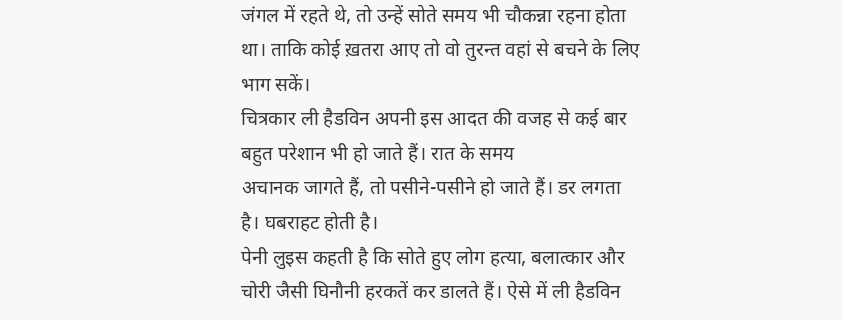जंगल में रहते थे, तो उन्हें सोते समय भी चौकन्ना रहना होता था। ताकि कोई ख़तरा आए तो वो तुरन्त वहां से बचने के लिए भाग सकें।
चित्रकार ली हैडविन अपनी इस आदत की वजह से कई बार बहुत परेशान भी हो जाते हैं। रात के समय
अचानक जागते हैं, तो पसीने-पसीने हो जाते हैं। डर लगता है। घबराहट होती है।
पेनी लुइस कहती है कि सोते हुए लोग हत्या, बलात्कार और चोरी जैसी घिनौनी हरकतें कर डालते हैं। ऐसे में ली हैडविन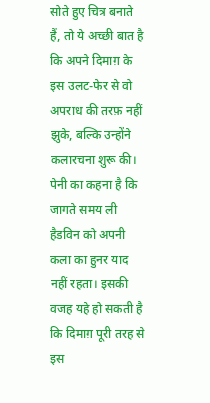सोते हुए चित्र बनाते हैं, तो ये अच्छी बात है कि अपने दिमाग़ के इस उलट-फेर से वो अपराध की तरफ़ नहीं झुके, बल्कि उन्होंने कलारचना शुरू की।
पेनी का कहना है कि जागते समय ली हैडविन को अपनी कला का हुनर याद नहीं रहता। इसकी वजह यहे हो सकती है कि दिमाग़ पूरी तरह से इस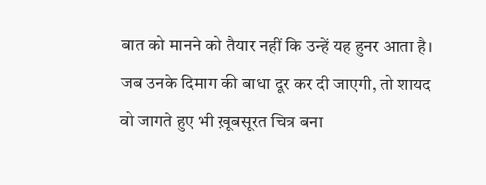बात को मानने को तैयार नहीं कि उन्हें यह हुनर आता है। जब उनके दिमाग की बाधा दूर कर दी जाएगी, तो शायद वो जागते हुए भी ख़ूबसूरत चित्र बना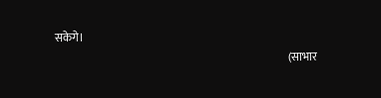सकेगे।
                                                                                                       (साभार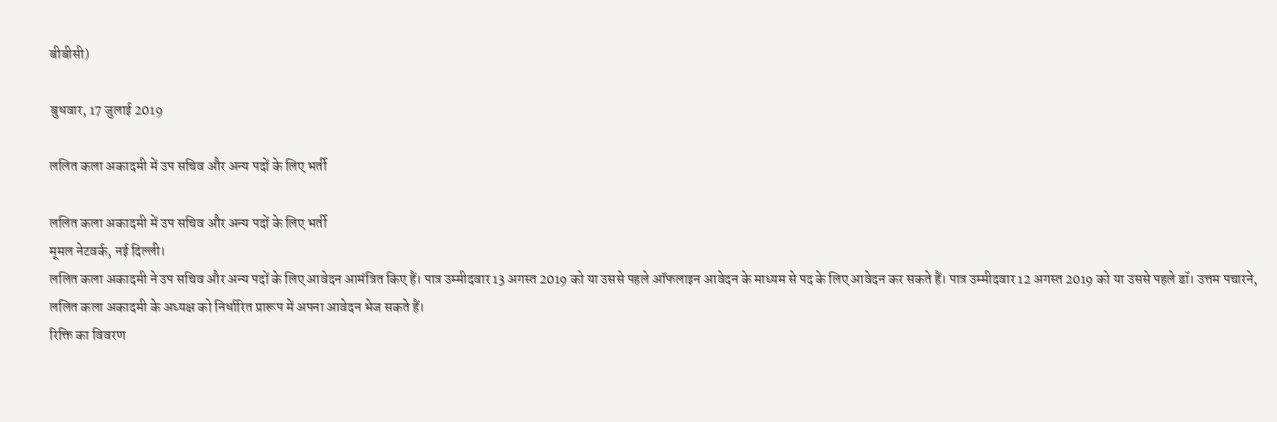बीबीसी)

बुधवार, 17 जुलाई 2019

ललित कला अकादमी में उप सचिव और अन्य पदों के लिए भर्ती

ललित कला अकादमी में उप सचिव और अन्य पदों के लिए भर्ती
मूमल नेटवर्क, नई दिल्ली।
ललित कला अकादमी ने उप सचिव और अन्य पदों के लिए आवेदन आमंत्रित किए हैं। पात्र उम्मीदवार 13 अगस्त 2019 को या उससे पहले ऑफलाइन आवेदन के माध्यम से पद के लिए आवेदन कर सकते हैं। पात्र उम्मीदवार 12 अगस्त 2019 को या उससे पहले डॉ। उत्तम पचारने, ललित कला अकादमी के अध्यक्ष को निर्धारित प्रारूप में अपना आवेदन भेज सकते हैं।
रिक्ति का विवरण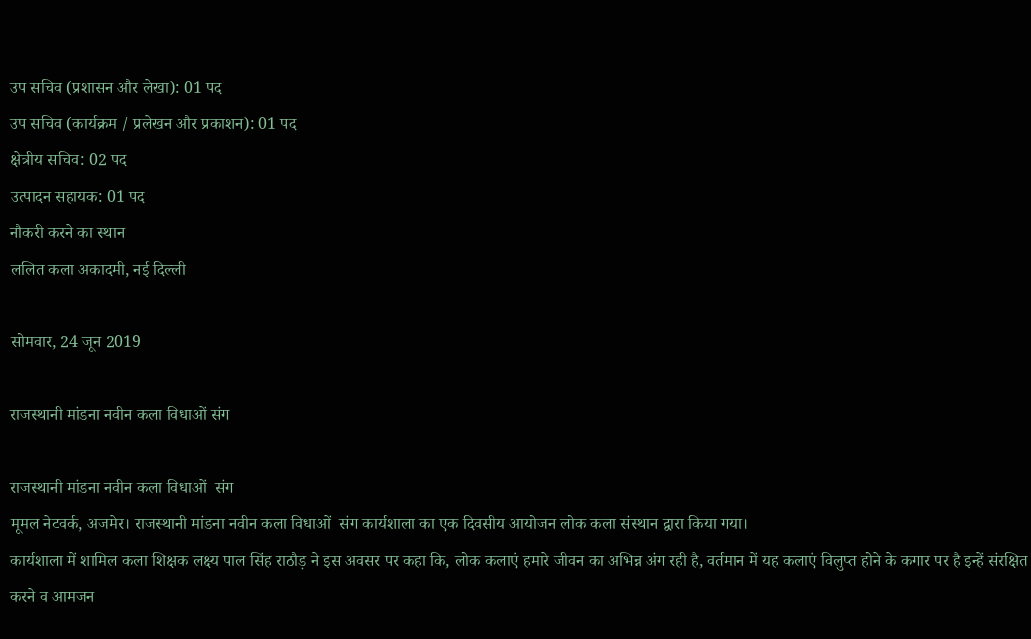उप सचिव (प्रशासन और लेखा): 01 पद
उप सचिव (कार्यक्रम / प्रलेखन और प्रकाशन): 01 पद
क्षेत्रीय सचिव: 02 पद
उत्पादन सहायक: 01 पद
नौकरी करने का स्थान
ललित कला अकादमी, नई दिल्ली

सोमवार, 24 जून 2019

राजस्थानी मांडना नवीन कला विधाओं संग

राजस्थानी मांडना नवीन कला विधाओं  संग
मूमल नेटवर्क, अजमेर। राजस्थानी मांडना नवीन कला विधाओं  संग कार्यशाला का एक दिवसीय आयोजन लोक कला संस्थान द्वारा किया गया।
कार्यशाला में शामिल कला शिक्षक लक्ष्य पाल सिंह राठौड़ ने इस अवसर पर कहा कि, लोक कलाएं हमारे जीवन का अभिन्न अंग रही है, वर्तमान में यह कलाएं विलुप्त होने के कगार पर है इन्हें संरक्षित करने व आमजन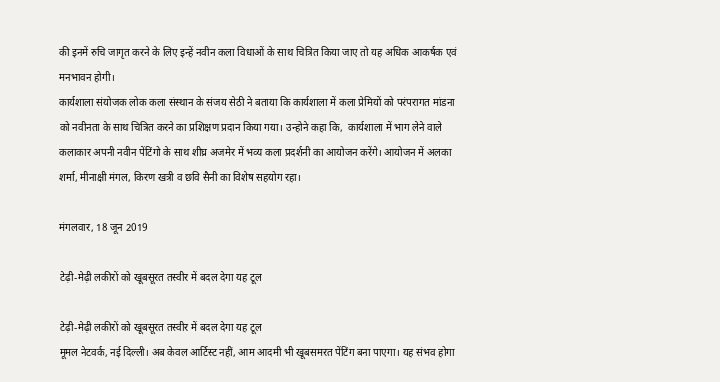की इनमें रुचि जागृत करने के लिए इन्हें नवीन कला विधाओं के साथ चित्रित किया जाए तो यह अधिक आकर्षक एवं मनभावन होगी।
कार्यशाला संयोजक लोक कला संस्थान के संजय सेठी ने बताया कि कार्यशाला में कला प्रेमियों को परंपरागत मांडना को नवीनता के साथ चित्रित करने का प्रशिक्षण प्रदान किया गया। उन्होने कहा कि,  कार्यशाला में भाग लेने वाले कलाकार अपनी नवीन पेंटिंगो के साथ शीघ्र अजमेर में भव्य कला प्रदर्शनी का आयोजन करेंगे। आयोजन में अलका शर्मा, मीनाक्षी मंगल, किरण खत्री व छवि सैनी का विशेष सहयोग रहा।

मंगलवार, 18 जून 2019

टेढ़ी-मेढ़ी लकीरों को खूबसूरत तस्वीर में बदल देगा यह टूल

टेढ़ी-मेढ़ी लकीरों को खूबसूरत तस्वीर में बदल देगा यह टूल
मूमल नेटवर्क, नई दिल्ली। अब केवल आर्टिस्ट नहीं, आम आदमी भी खूबसमरत पेंटिंग बना पाएगा। यह संभव होगा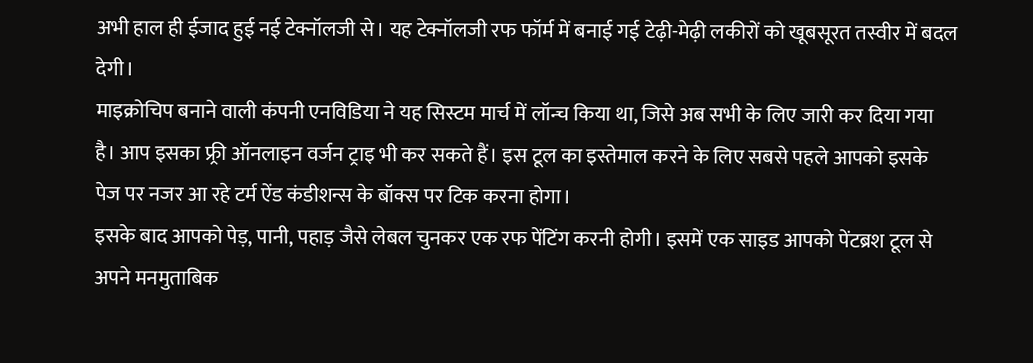अभी हाल ही ईजाद हुई नई टेक्नॉलजी से। यह टेक्नॉलजी रफ फॉर्म में बनाई गई टेढ़ी-मेढ़ी लकीरों को खूबसूरत तस्वीर में बदल देगी।
माइक्रोचिप बनाने वाली कंपनी एनविडिया ने यह सिस्टम मार्च में लॉन्च किया था, जिसे अब सभी के लिए जारी कर दिया गया है। आप इसका फ्र्री ऑनलाइन वर्जन ट्राइ भी कर सकते हैं। इस टूल का इस्तेमाल करने के लिए सबसे पहले आपको इसके पेज पर नजर आ रहे टर्म ऐंड कंडीशन्स के बॉक्स पर टिक करना होगा।
इसके बाद आपको पेड़, पानी, पहाड़ जैसे लेबल चुनकर एक रफ पेंटिंग करनी होगी। इसमें एक साइड आपको पेंटब्रश टूल से अपने मनमुताबिक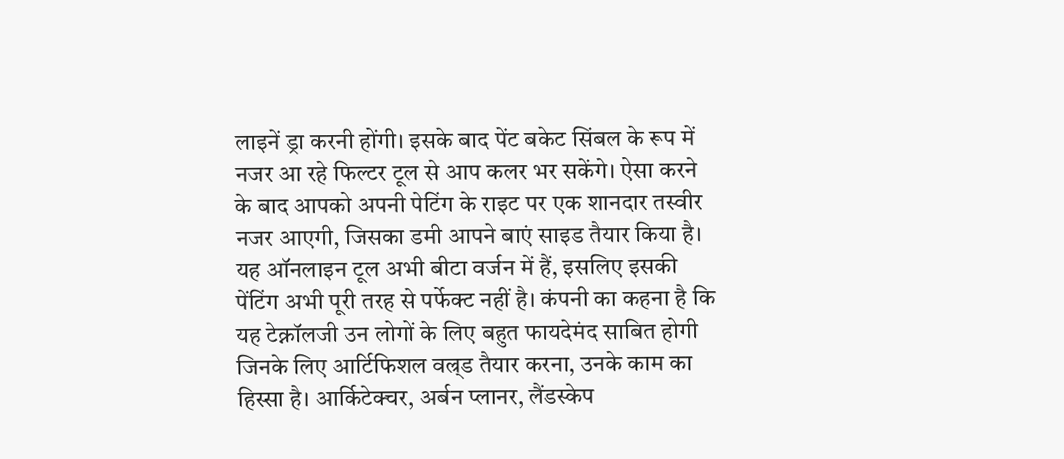लाइनें ड्रा करनी होंगी। इसके बाद पेंट बकेट सिंबल के रूप में नजर आ रहे फिल्टर टूल से आप कलर भर सकेंगे। ऐसा करने के बाद आपको अपनी पेटिंग के राइट पर एक शानदार तस्वीर नजर आएगी, जिसका डमी आपने बाएं साइड तैयार किया है।
यह ऑनलाइन टूल अभी बीटा वर्जन में हैं, इसलिए इसकी पेंटिंग अभी पूरी तरह से पर्फेक्ट नहीं है। कंपनी का कहना है कि यह टेक्नॉलजी उन लोगों के लिए बहुत फायदेमंद साबित होगी जिनके लिए आर्टिफिशल वल्र्ड तैयार करना, उनके काम का हिस्सा है। आर्किटेक्चर, अर्बन प्लानर, लैंडस्केप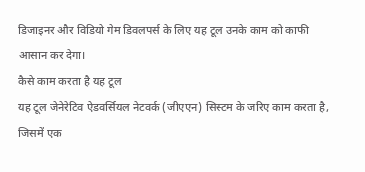डिजाइनर और विडियो गेम डिवलपर्स के लिए यह टूल उनके काम को काफी आसान कर देगा।
कैसे काम करता है यह टूल
यह टूल जेनेरेटिव ऐडवर्सियल नेटवर्क (जीएएन) सिस्टम के जरिए काम करता है, जिसमें एक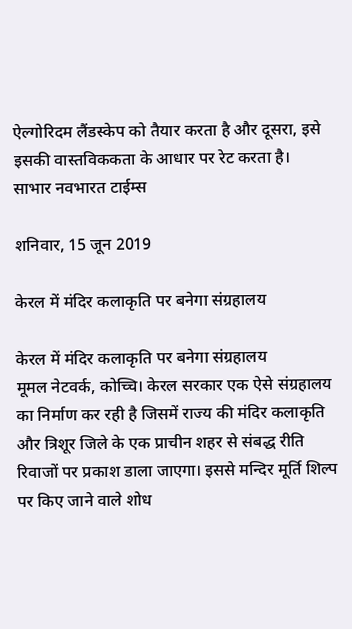ऐल्गोरिदम लैंडस्केप को तैयार करता है और दूसरा, इसे इसकी वास्तविककता के आधार पर रेट करता है।
साभार नवभारत टाईम्स

शनिवार, 15 जून 2019

केरल में मंदिर कलाकृति पर बनेगा संग्रहालय

केरल में मंदिर कलाकृति पर बनेगा संग्रहालय
मूमल नेटवर्क, कोच्चि। केरल सरकार एक ऐसे संग्रहालय का निर्माण कर रही है जिसमें राज्य की मंदिर कलाकृति और त्रिशूर जिले के एक प्राचीन शहर से संबद्ध रीति रिवाजों पर प्रकाश डाला जाएगा। इससे मन्दिर मूर्ति शिल्प पर किए जाने वाले शोध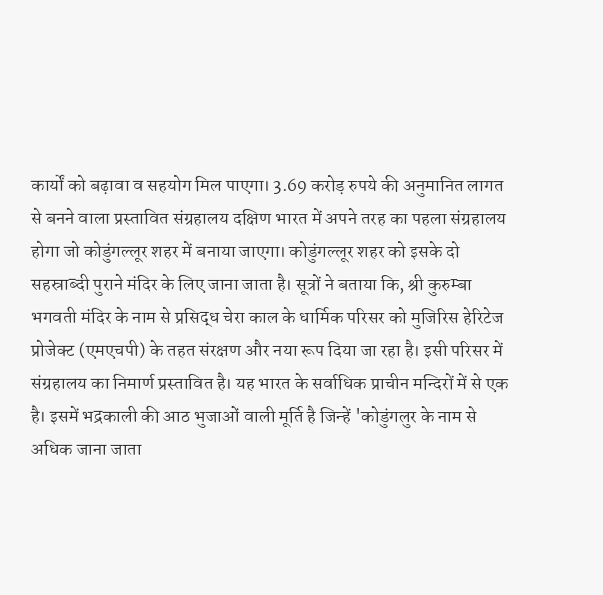कार्यों को बढ़ावा व सहयोग मिल पाएगा। 3.69 करोड़ रुपये की अनुमानित लागत से बनने वाला प्रस्तावित संग्रहालय दक्षिण भारत में अपने तरह का पहला संग्रहालय होगा जो कोडुंगल्लूर शहर में बनाया जाएगा। कोडुंगल्लूर शहर को इसके दो सहस्राब्दी पुराने मंदिर के लिए जाना जाता है। सूत्रों ने बताया कि, श्री कुरुम्बा भगवती मंदिर के नाम से प्रसिद्ध चेरा काल के धार्मिक परिसर को मुजिरिस हेरिटेज प्रोजेक्ट (एमएचपी) के तहत संरक्षण और नया रूप दिया जा रहा है। इसी परिसर में संग्रहालय का निमार्ण प्रस्तावित है। यह भारत के सर्वाधिक प्राचीन मन्दिरों में से एक है। इसमें भद्रकाली की आठ भुजाओं वाली मूर्ति है जिन्हें 'कोडुंगलुर के नाम से अधिक जाना जाता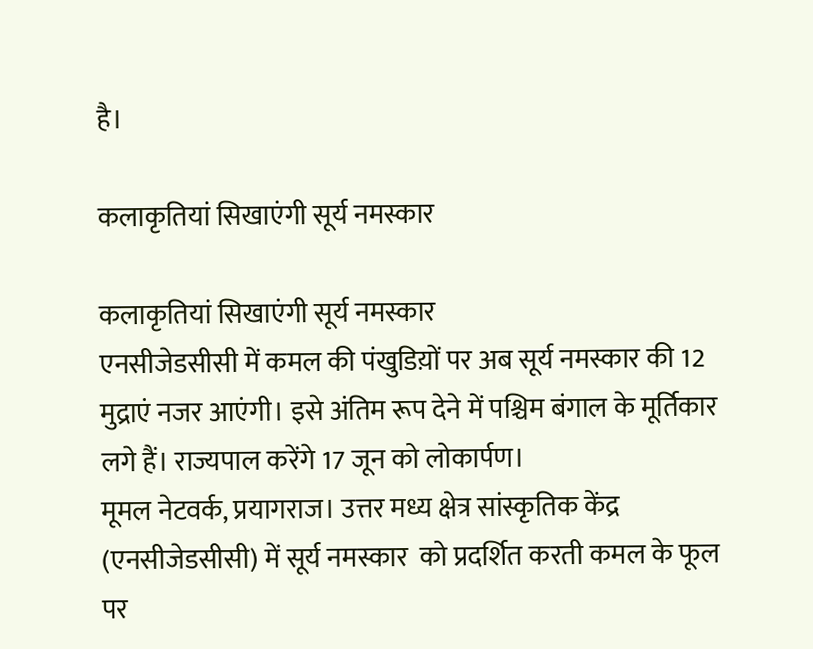है।

कलाकृतियां सिखाएंगी सूर्य नमस्कार

कलाकृतियां सिखाएंगी सूर्य नमस्कार
एनसीजेडसीसी में कमल की पंखुडिय़ों पर अब सूर्य नमस्कार की 12 मुद्राएं नजर आएंगी। इसे अंतिम रूप देने में पश्चिम बंगाल के मूर्तिकार लगे हैं। राज्यपाल करेंगे 17 जून को लोकार्पण।
मूमल नेटवर्क, प्रयागराज। उत्तर मध्य क्षेत्र सांस्कृतिक केंद्र (एनसीजेडसीसी) में सूर्य नमस्कार  को प्रदर्शित करती कमल के फूल पर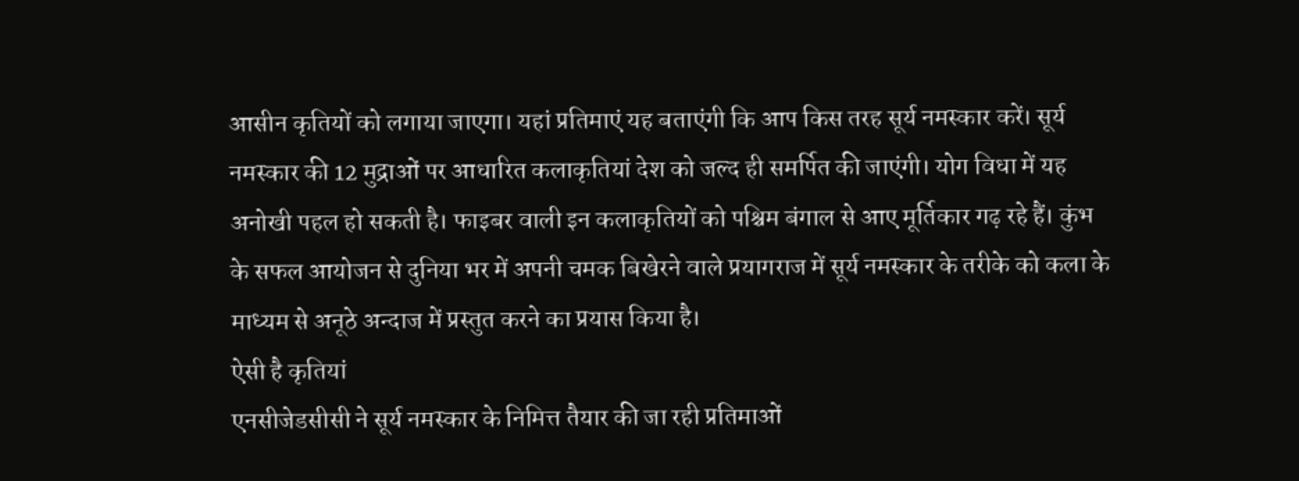आसीन कृतियों को लगाया जाएगा। यहां प्रतिमाएं यह बताएंगी कि आप किस तरह सूर्य नमस्कार करें। सूर्य नमस्कार की 12 मुद्राओं पर आधारित कलाकृतियां देश को जल्द ही समर्पित की जाएंगी। योग विधा में यह अनोखी पहल हो सकती है। फाइबर वाली इन कलाकृतियों को पश्चिम बंगाल से आए मूर्तिकार गढ़ रहे हैं। कुंभ के सफल आयोजन से दुनिया भर में अपनी चमक बिखेरने वाले प्रयागराज में सूर्य नमस्कार के तरीके को कला के माध्यम से अनूठे अन्दाज में प्रस्तुत करने का प्रयास किया है।
ऐसी है कृतियां
एनसीजेडसीसी ने सूर्य नमस्कार के निमित्त तैयार की जा रही प्रतिमाओं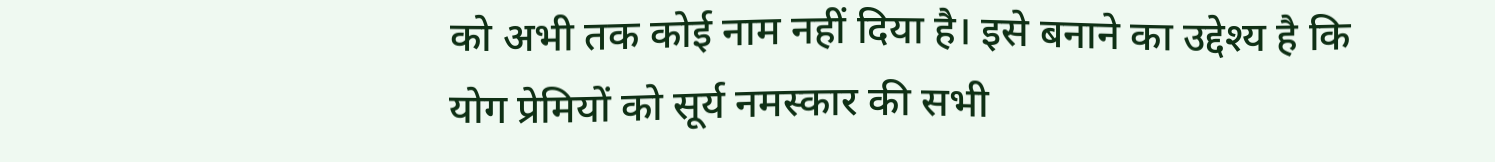को अभी तक कोई नाम नहीं दिया है। इसे बनाने का उद्देश्य है कि योग प्रेमियों को सूर्य नमस्कार की सभी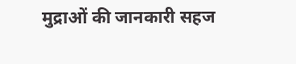मुद्राओं की जानकारी सहज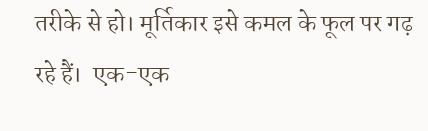तरीके से हो। मूर्तिकार इसे कमल के फूल पर गढ़ रहे हैं।  एक-एक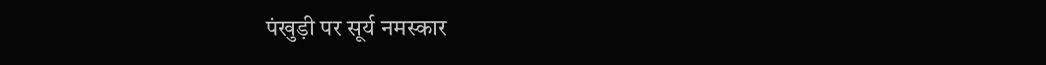पंखुड़ी पर सूर्य नमस्कार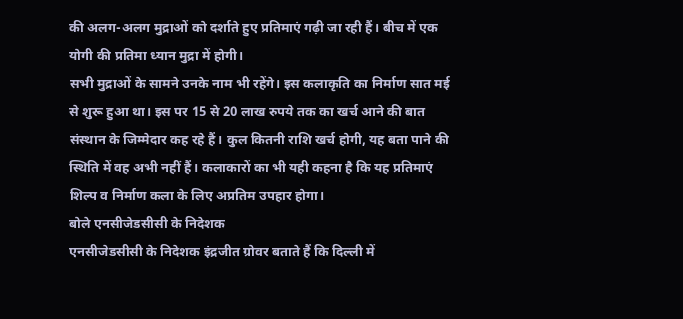की अलग-अलग मुद्राओं को दर्शाते हुए प्रतिमाएं गढ़ी जा रही हैं। बीच में एक योगी की प्रतिमा ध्यान मुद्रा में होगी।
सभी मुद्राओं के सामने उनके नाम भी रहेंगे। इस कलाकृति का निर्माण सात मई से शुरू हुआ था। इस पर 15 से 20 लाख रुपये तक का खर्च आने की बात संस्थान के जिम्मेदार कह रहे हैं। कुल कितनी राशि खर्च होगी, यह बता पाने की स्थिति में वह अभी नहीं हैं। कलाकारों का भी यही कहना है कि यह प्रतिमाएं शिल्प व निर्माण कला के लिए अप्रतिम उपहार होगा।
बोले एनसीजेडसीसी के निदेशक
एनसीजेडसीसी के निदेशक इंद्रजीत ग्रोवर बताते हैं कि दिल्ली में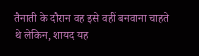तैनाती के दौरान वह इसे वहीं बनवाना चाहते थे लेकिन, शायद यह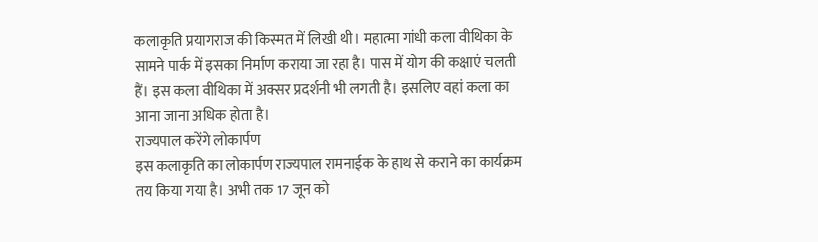कलाकृति प्रयागराज की किस्मत में लिखी थी। महात्मा गांधी कला वीथिका के सामने पार्क में इसका निर्माण कराया जा रहा है। पास में योग की कक्षाएं चलती हैं। इस कला वीथिका में अक्सर प्रदर्शनी भी लगती है। इसलिए वहां कला का आना जाना अधिक होता है।
राज्यपाल करेंगे लोकार्पण
इस कलाकृति का लोकार्पण राज्यपाल रामनाईक के हाथ से कराने का कार्यक्रम तय किया गया है। अभी तक 17 जून को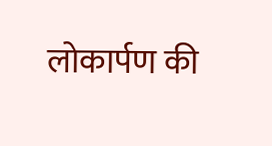लोकार्पण की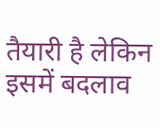तैयारी है लेकिन इसमें बदलाव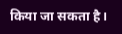किया जा सकता है।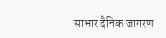साभार दैनिक जागरण